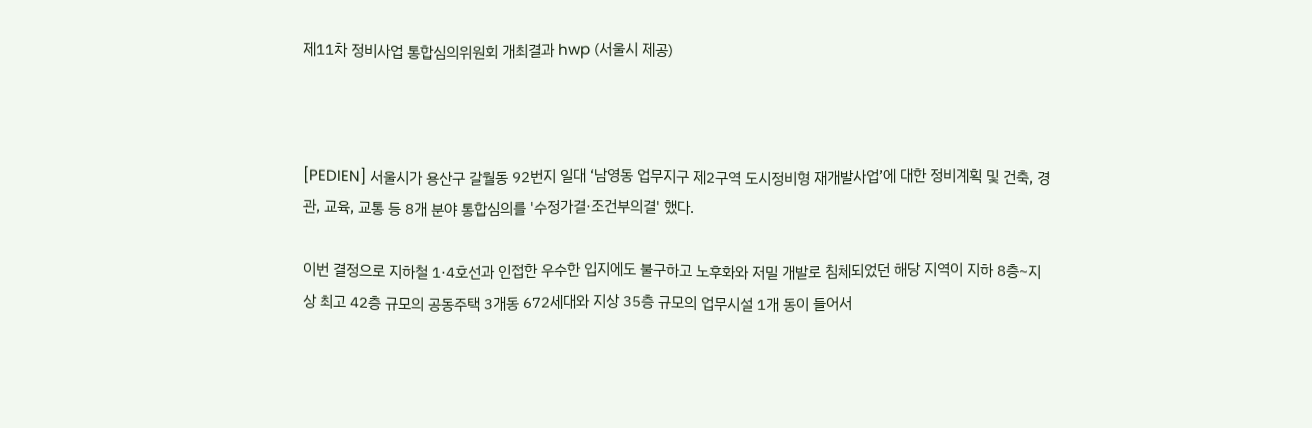제11차 정비사업 통합심의위원회 개최결과 hwp (서울시 제공)



[PEDIEN] 서울시가 용산구 갈월동 92번지 일대 ‘남영동 업무지구 제2구역 도시정비형 재개발사업’에 대한 정비계획 및 건축, 경관, 교육, 교통 등 8개 분야 통합심의를 '수정가결·조건부의결' 했다.

이번 결정으로 지하철 1·4호선과 인접한 우수한 입지에도 불구하고 노후화와 저밀 개발로 침체되었던 해당 지역이 지하 8층~지상 최고 42층 규모의 공동주택 3개동 672세대와 지상 35층 규모의 업무시설 1개 동이 들어서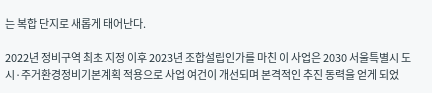는 복합 단지로 새롭게 태어난다.

2022년 정비구역 최초 지정 이후 2023년 조합설립인가를 마친 이 사업은 2030 서울특별시 도시·주거환경정비기본계획 적용으로 사업 여건이 개선되며 본격적인 추진 동력을 얻게 되었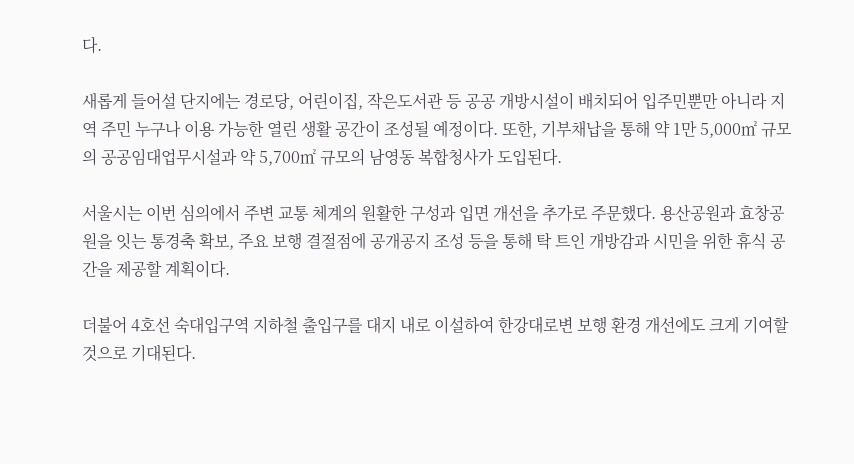다.

새롭게 들어설 단지에는 경로당, 어린이집, 작은도서관 등 공공 개방시설이 배치되어 입주민뿐만 아니라 지역 주민 누구나 이용 가능한 열린 생활 공간이 조성될 예정이다. 또한, 기부채납을 통해 약 1만 5,000㎡ 규모의 공공임대업무시설과 약 5,700㎡ 규모의 남영동 복합청사가 도입된다.

서울시는 이번 심의에서 주변 교통 체계의 원활한 구성과 입면 개선을 추가로 주문했다. 용산공원과 효창공원을 잇는 통경축 확보, 주요 보행 결절점에 공개공지 조성 등을 통해 탁 트인 개방감과 시민을 위한 휴식 공간을 제공할 계획이다.

더불어 4호선 숙대입구역 지하철 출입구를 대지 내로 이설하여 한강대로변 보행 환경 개선에도 크게 기여할 것으로 기대된다.